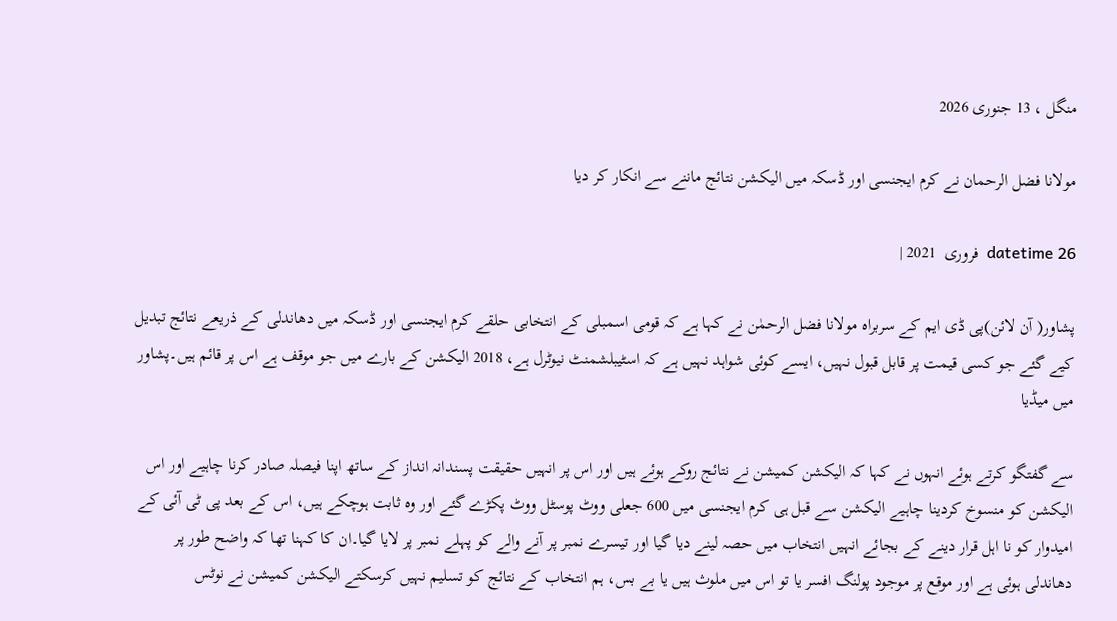منگل ، 13 جنوری 2026

مولانا فضل الرحمان نے کرم ایجنسی اور ڈسکہ میں الیکشن نتائج ماننے سے انکار کر دیا

datetime 26  فروری  2021 |

پشاور( آن لائن)پی ڈی ایم کے سربراہ مولانا فضل الرحمٰن نے کہا ہے کہ قومی اسمبلی کے انتخابی حلقے کرم ایجنسی اور ڈسکہ میں دھاندلی کے ذریعے نتائج تبدیل کیے گئے جو کسی قیمت پر قابل قبول نہیں، ایسے کوئی شواہد نہیں ہے کہ اسٹیبلشمنٹ نیوٹرل ہے، 2018 الیکشن کے بارے میں جو موقف ہے اس پر قائم ہیں۔پشاور میں میڈیا

سے گفتگو کرتے ہوئے انہوں نے کہا کہ الیکشن کمیشن نے نتائج روکے ہوئے ہیں اور اس پر انہیں حقیقت پسندانہ انداز کے ساتھ اپنا فیصلہ صادر کرنا چاہیے اور اس الیکشن کو منسوخ کردینا چاہیے الیکشن سے قبل ہی کرم ایجنسی میں 600 جعلی ووٹ پوسٹل ووٹ پکڑے گئے اور وہ ثابت ہوچکے ہیں، اس کے بعد پی ٹی آئی کے امیدوار کو نا اہل قرار دینے کے بجائے انہیں انتخاب میں حصہ لینے دیا گیا اور تیسرے نمبر پر آنے والے کو پہلے نمبر پر لایا گیا۔ان کا کہنا تھا کہ واضح طور پر دھاندلی ہوئی ہے اور موقع پر موجود پولنگ افسر یا تو اس میں ملوث ہیں یا بے بس، ہم انتخاب کے نتائج کو تسلیم نہیں کرسکتے الیکشن کمیشن نے نوٹس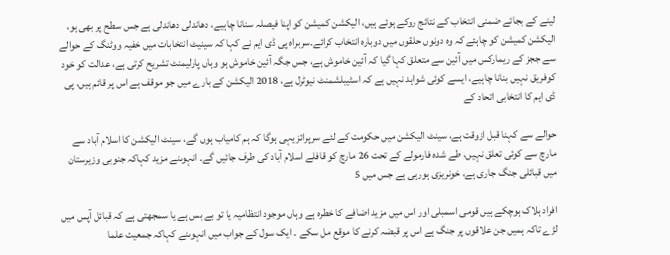لینے کے بجائے ضمنی انتخاب کے نتائج روکے ہوئے ہیں، الیکشن کمیشن کو اپنا فیصلہ سنانا چاہیے، دھاندلی دھاندلی ہے جس سطح پر بھی ہو، الیکشن کمیشن کو چاہئے کہ وہ دونوں حلقوں میں دوبارہ انتخاب کرائے۔سربراہ پی ڈی ایم نے کہا کہ سینیٹ انتخابات میں خفیہ ووٹنگ کے حوالے سے ججز کے ریمارکس میں آئین سے متعلق کہا گیا کہ آئین خاموش ہے، جس جگہ آئین خاموش ہو وہاں پارلیمنٹ تشریح کرتی ہے، عدالت کو خود کوفریق نہیں بنانا چاہیے، ایسے کوئی شواہد نہیں ہے کہ اسٹیبلشمنٹ نیوٹرل ہے، 2018 الیکشن کے بارے میں جو موقف ہے اس پر قائم ہیں، پی ڈی ایم کا انتخابی اتحاد کے

حوالے سے کہنا قبل ازوقت ہے، سینٹ الیکشن میں حکومت کے لئے سرپرائز یہی ہوگا کہ ہم کامیاب ہوں گے، سینٹ الیکشن کا اسلام آباد سے مارچ سے کوئی تعلق نہیں، طے شدہ فارمولے کے تحت 26 مارچ کو قافلے اسلام آباد کی طرف جائیں گے۔ انہوںنے مزید کہاکہ جنوبی وزیرستان میں قبائلی جنگ جاری ہے، خونریزی ہورہی ہے جس میں 5

افراد ہلاک ہوچکے ہیں قومی اسمبلی اور اس میں مزید اضافے کا خطرہ ہے وہاں موجود انتظامیہ یا تو بے بس ہے یا سمجھتی ہے کہ قبائل آپس میں لڑے تاکہ ہمیں جن علاقوں پر جنگ ہے اس پر قبضہ کرنے کا موقع مل سکے ۔ ایک سول کے جواب میں انہوںنے کہاکہ جمعیت علما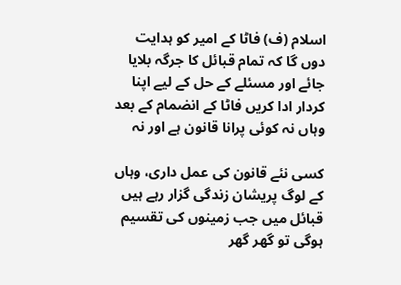اسلام (ف) فاٹا کے امیر کو ہدایت دوں گا کہ تمام قبائل کا جرگہ بلایا جائے اور مسئلے کے حل کے لیے اپنا کردار ادا کریں فاٹا کے انضمام کے بعد وہاں نہ کوئی پرانا قانون ہے اور نہ

کسی نئے قانون کی عمل داری، وہاں کے لوگ پریشان زندگی گزار رہے ہیں قبائل میں جب زمینوں کی تقسیم ہوگی تو گھر گھر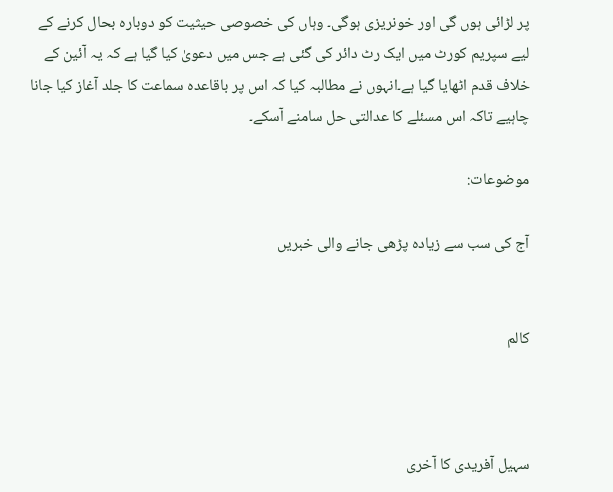پر لڑائی ہوں گی اور خونریزی ہوگی۔ وہاں کی خصوصی حیثیت کو دوبارہ بحال کرنے کے لیے سپریم کورٹ میں ایک رٹ دائر کی گئی ہے جس میں دعویٰ کیا گیا ہے کہ یہ آئین کے خلاف قدم اٹھایا گیا ہے۔انہوں نے مطالبہ کیا کہ اس پر باقاعدہ سماعت کا جلد آغاز کیا جانا چاہیے تاکہ اس مسئلے کا عدالتی حل سامنے آسکے۔

موضوعات:

آج کی سب سے زیادہ پڑھی جانے والی خبریں


کالم



سہیل آفریدی کا آخری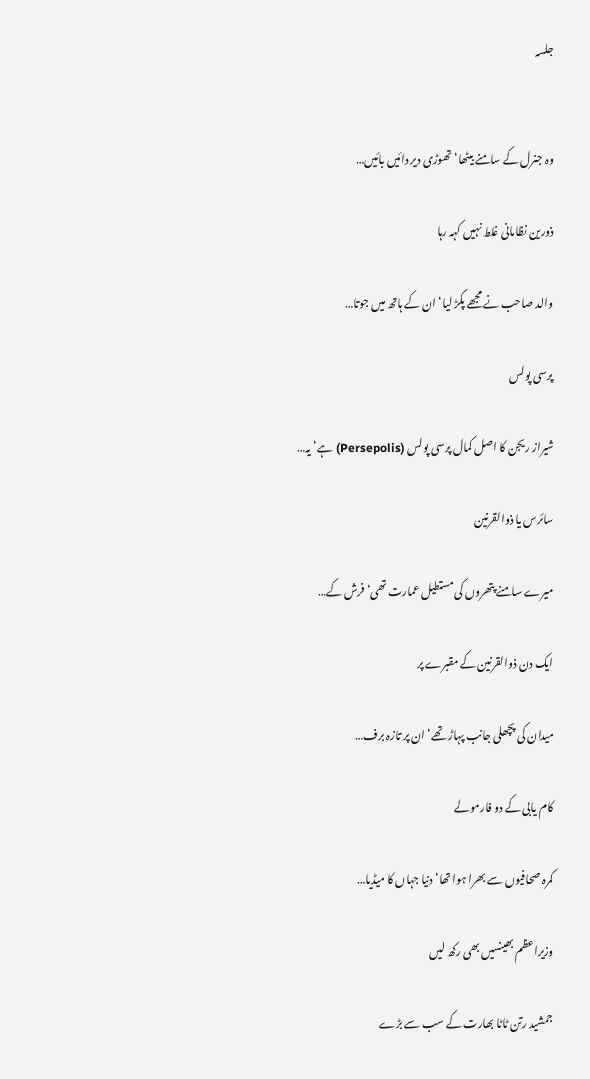جلسہ


وہ جنرل کے سامنے بیٹھا‘ تھوڑی دیر دائیں بائیں…

ذورین نظامانی غلط نہیں کہہ رہا

والد صاحب نے مجھے پکڑ لیا‘ ان کے ہاتھ میں جوتا…

پرسی پولس

شیراز ریجن کا اصل کمال پرسی پولس (Persepolis) ہے‘ یہ…

سائرس یا ذوالقرنین

میرے سامنے پتھروں کی مستطیل عمارت تھی‘ فرش کے…

ایک دن ذوالقرنین کے مقبرے پر

میدان کی پچھلی جانب پہاڑ تھے‘ ان پر تازہ برف…

کام یابی کے دو فارمولے

کمرہ صحافیوں سے بھرا ہوا تھا‘ دنیا جہاں کا میڈیا…

وزیراعظم بھینسیں بھی رکھ لیں

جمشید رتن ٹاٹا بھارت کے سب سے بڑے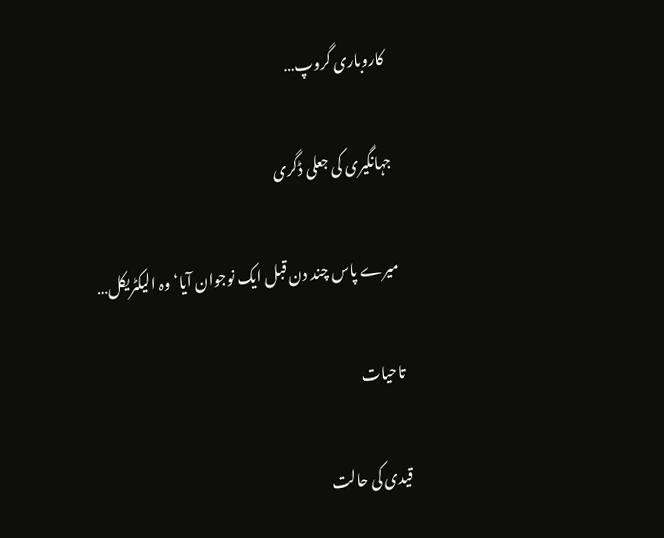کاروباری گروپ…

جہانگیری کی جعلی ڈگری

میرے پاس چند دن قبل ایک نوجوان آیا‘ وہ الیکٹریکل…

تاحیات

قیدی کی حالت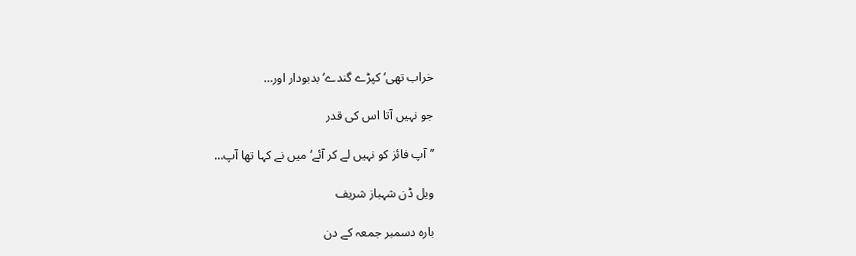خراب تھی‘ کپڑے گندے‘ بدبودار اور…

جو نہیں آتا اس کی قدر

’’آپ فائز کو نہیں لے کر آئے‘ میں نے کہا تھا آپ…

ویل ڈن شہباز شریف

بارہ دسمبر جمعہ کے دن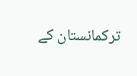ترکمانستان کے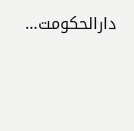دارالحکومت…